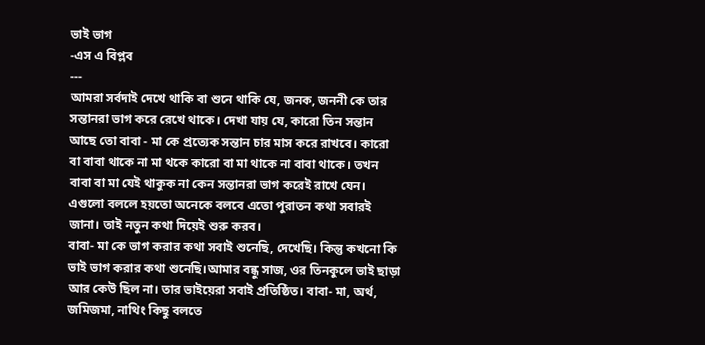ভাই ভাগ
-এস এ বিপ্লব
---
আমরা সর্বদাই দেখে থাকি বা শুনে থাকি যে, জনক, জননী কে তার সন্তানরা ভাগ করে রেখে থাকে। দেখা যায় যে, কারো তিন সন্তান আছে তো বাবা - মা কে প্রত্যেক সন্তান চার মাস করে রাখবে। কারো বা বাবা থাকে না মা থকে কারো বা মা থাকে না বাবা থাকে। তখন বাবা বা মা যেই থাকুক না কেন সন্তানরা ভাগ করেই রাখে যেন। এগুলো বললে হয়তো অনেকে বলবে এতো পুরাতন কথা সবারই জানা। তাই নতুন কথা দিয়েই শুরু করব।
বাবা- মা কে ভাগ করার কথা সবাই শুনেছি, দেখেছি। কিন্তু কখনো কি ভাই ভাগ করার কথা শুনেছি।আমার বন্ধু সাজ, ওর তিনকুলে ভাই ছাড়া আর কেউ ছিল না। তার ভাইয়েরা সবাই প্রতিষ্ঠিত। বাবা- মা, অর্থ, জমিজমা, নাথিং কিছু বলতে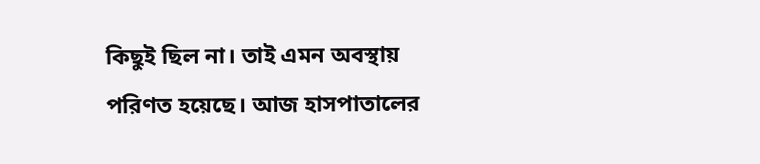কিছুই ছিল না। তাই এমন অবস্থায় পরিণত হয়েছে। আজ হাসপাতালের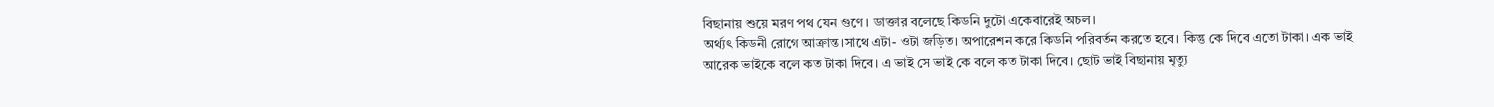বিছানায় শুয়ে মরণ পথ যেন গুণে। ডাক্তার বলেছে কিডনি দুটো একেবারেই অচল।
অর্থ্যৎ কিডনী রোগে আক্রান্ত।সাথে এটা- ওটা জড়িত। অপারেশন করে কিডনি পরিবর্তন করতে হবে। কিন্তু কে দিবে এতো টাকা। এক ভাই আরেক ভাইকে বলে কত টাকা দিবে। এ ভাই সে ভাই কে বলে কত টাকা দিবে। ছোট ভাই বিছানায় মৃত্যু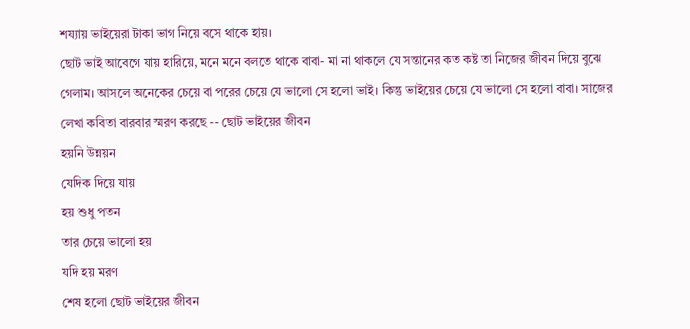শয্যায় ভাইয়েরা টাকা ভাগ নিয়ে বসে থাকে হায়।
ছোট ভাই আবেগে যায় হারিয়ে, মনে মনে বলতে থাকে বাবা- মা না থাকলে যে সন্তানের কত কষ্ট তা নিজের জীবন দিয়ে বুঝে গেলাম। আসলে অনেকের চেয়ে বা পরের চেয়ে যে ভালো সে হলো ভাই। কিন্তু ভাইয়ের চেয়ে যে ভালো সে হলো বাবা। সাজের লেখা কবিতা বারবার স্মরণ করছে -- ছোট ভাইয়ের জীবন
হয়নি উন্নয়ন
যেদিক দিয়ে যায়
হয় শুধু পতন
তার চেয়ে ভালো হয়
যদি হয় মরণ
শেষ হলো ছোট ভাইয়ের জীবন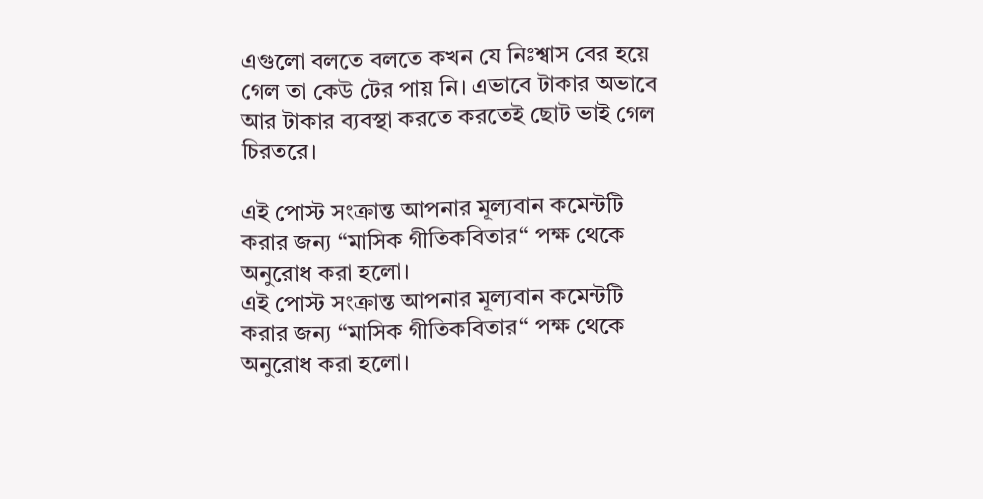এগুলো বলতে বলতে কখন যে নিঃশ্বাস বের হয়ে গেল তা কেউ টের পায় নি। এভাবে টাকার অভাবে আর টাকার ব্যবস্থা করতে করতেই ছোট ভাই গেল চিরতরে।

এই পোস্ট সংক্রান্ত আপনার মূল্যবান কমেন্টটি করার জন্য “মাসিক গীতিকবিতার“ পক্ষ থেকে অনুরোধ করা হলো।
এই পোস্ট সংক্রান্ত আপনার মূল্যবান কমেন্টটি করার জন্য “মাসিক গীতিকবিতার“ পক্ষ থেকে অনুরোধ করা হলো।